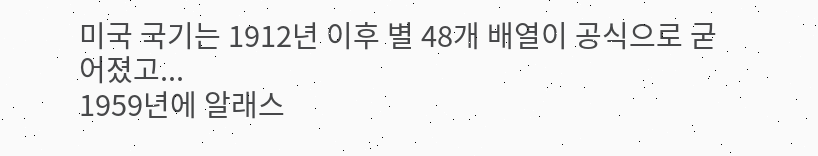미국 국기는 1912년 이후 별 48개 배열이 공식으로 굳어졌고...
1959년에 알래스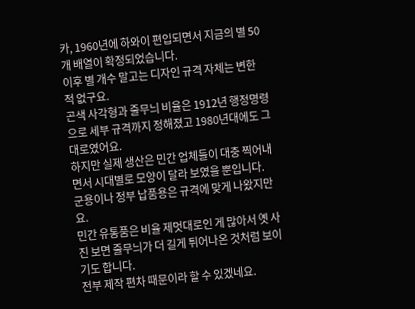카, 1960년에 하와이 편입되면서 지금의 별 50개 배열이 확정되었습니다.
이후 별 개수 말고는 디자인 규격 자체는 변한 적 없구요.
곤색 사각형과 줄무늬 비율은 1912년 행정명령으로 세부 규격까지 정해졌고 1980년대에도 그대로였어요.
하지만 실제 생산은 민간 업체들이 대충 찍어내면서 시대별로 모양이 달라 보였을 뿐입니다.
군용이나 정부 납품용은 규격에 맞게 나왔지만요.
민간 유통품은 비율 제멋대로인 게 많아서 옛 사진 보면 줄무늬가 더 길게 튀어나온 것처럼 보이기도 합니다.
전부 제작 편차 때문이라 할 수 있겠네요.